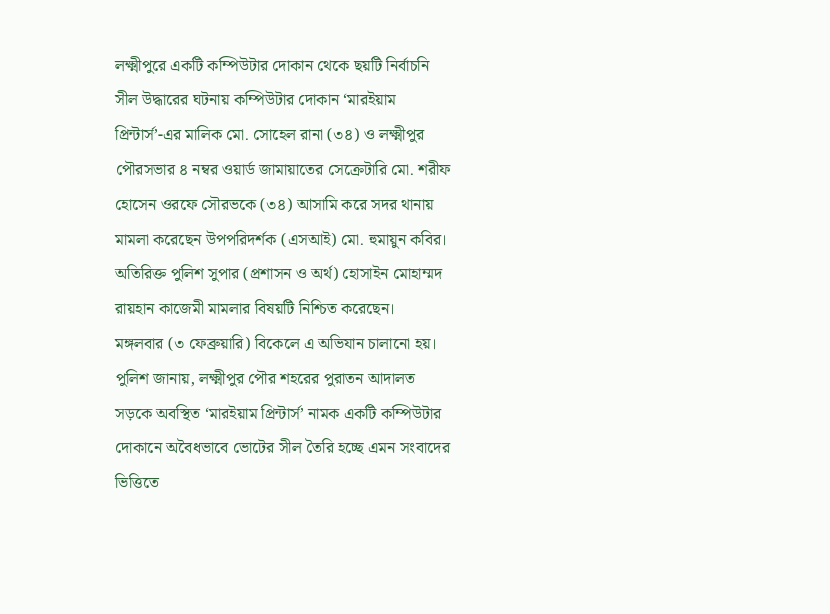লক্ষ্মীপুরে একটি কম্পিউটার দোকান থেকে ছয়টি নির্বাচনি সীল উদ্ধারের ঘটনায় কম্পিউটার দোকান ‘মারইয়াম প্রিন্টার্স’-এর মালিক মো. সোহেল রানা (৩৪) ও লক্ষ্মীপুর পৌরসভার ৪ নম্বর ওয়ার্ড জামায়াতের সেক্রেটারি মো. শরীফ হোসেন ওরফে সৌরভকে (৩৪) আসামি করে সদর থানায় মামলা করেছেন উপপরিদর্শক (এসআই) মো. হুমায়ুন কবির।
অতিরিক্ত পুলিশ সুপার (প্রশাসন ও অর্থ) হোসাইন মোহাম্মদ রায়হান কাজেমী মামলার বিষয়টি নিশ্চিত করেছেন।
মঙ্গলবার (৩ ফেব্রুয়ারি) বিকেলে এ অভিযান চালানো হয়।
পুলিশ জানায়, লক্ষ্মীপুর পৌর শহরের পুরাতন আদালত সড়কে অবস্থিত ‘মারইয়াম প্রিন্টার্স’ নামক একটি কম্পিউটার দোকানে অবৈধভাবে ভোটের সীল তৈরি হচ্ছে এমন সংবাদের ভিত্তিতে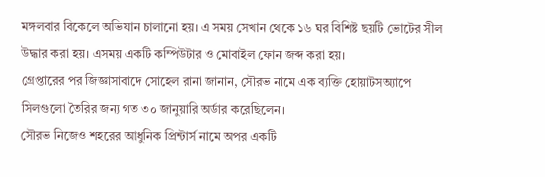মঙ্গলবার বিকেলে অভিযান চালানো হয়। এ সময় সেখান থেকে ১৬ ঘর বিশিষ্ট ছয়টি ভোটের সীল উদ্ধার করা হয়। এসময় একটি কম্পিউটার ও মোবাইল ফোন জব্দ করা হয়।
গ্রেপ্তারের পর জিজ্ঞাসাবাদে সোহেল রানা জানান, সৌরভ নামে এক ব্যক্তি হোয়াটসঅ্যাপে সিলগুলো তৈরির জন্য গত ৩০ জানুয়ারি অর্ডার করেছিলেন।
সৌরভ নিজেও শহরের আধুনিক প্রিন্টার্স নামে অপর একটি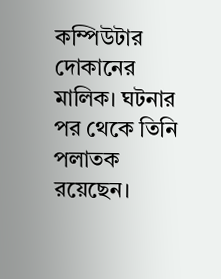কম্পিউটার দোকানের মালিক। ঘটনার পর থেকে তিনি পলাতক রয়েছেন।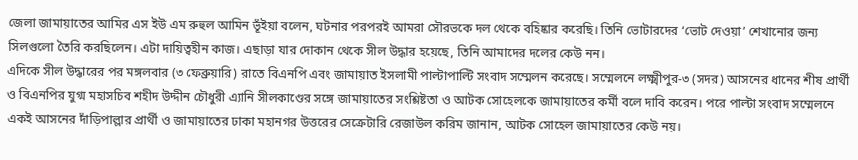জেলা জামায়াতের আমির এস ইউ এম রুহুল আমিন ভূঁইয়া বলেন, ঘটনার পরপরই আমরা সৌরভকে দল থেকে বহিষ্কার করেছি। তিনি ভোটারদের ‘ভোট দেওয়া’ শেখানোর জন্য সিলগুলো তৈরি করছিলেন। এটা দায়িত্বহীন কাজ। এছাড়া যার দোকান থেকে সীল উদ্ধার হয়েছে, তিনি আমাদের দলের কেউ নন।
এদিকে সীল উদ্ধারের পর মঙ্গলবার (৩ ফেব্রুয়ারি) রাতে বিএনপি এবং জামায়াত ইসলামী পাল্টাপাল্টি সংবাদ সম্মেলন করেছে। সম্মেলনে লক্ষ্মীপুর-৩ (সদর) আসনের ধানের শীষ প্রার্থী ও বিএনপির যুগ্ম মহাসচিব শহীদ উদ্দীন চৌধুরী এ্যানি সীলকাণ্ডের সঙ্গে জামায়াতের সংশ্লিষ্টতা ও আটক সোহেলকে জামায়াতের কর্মী বলে দাবি করেন। পরে পাল্টা সংবাদ সম্মেলনে একই আসনের দাঁড়িপাল্লার প্রার্থী ও জামায়াতের ঢাকা মহানগর উত্তরের সেক্রেটারি রেজাউল করিম জানান, আটক সোহেল জামায়াতের কেউ নয়।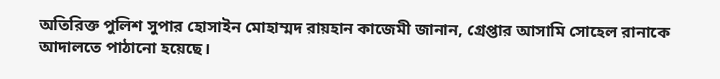অতিরিক্ত পুলিশ সুপার হোসাইন মোহাম্মদ রায়হান কাজেমী জানান, গ্রেপ্তার আসামি সোহেল রানাকে আদালতে পাঠানো হয়েছে।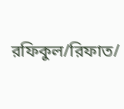রফিকুল/রিফাত/